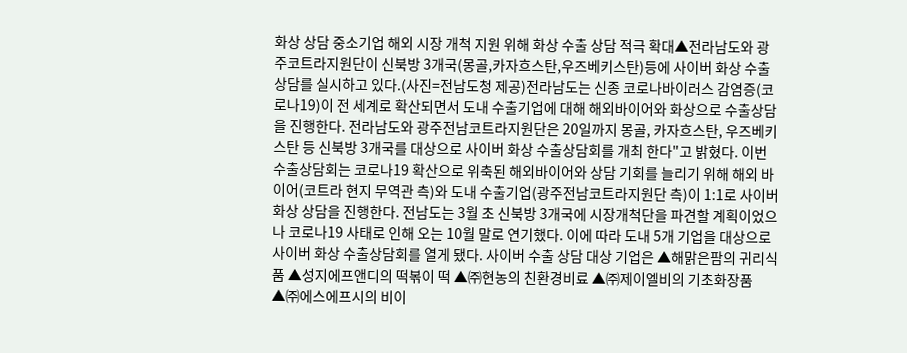화상 상담 중소기업 해외 시장 개척 지원 위해 화상 수출 상담 적극 확대▲전라남도와 광주코트라지원단이 신북방 3개국(몽골,카자흐스탄,우즈베키스탄)등에 사이버 화상 수출상담를 실시하고 있다.(사진=전남도청 제공)전라남도는 신종 코로나바이러스 감염증(코로나19)이 전 세계로 확산되면서 도내 수출기업에 대해 해외바이어와 화상으로 수출상담을 진행한다. 전라남도와 광주전남코트라지원단은 20일까지 몽골, 카자흐스탄, 우즈베키스탄 등 신북방 3개국를 대상으로 사이버 화상 수출상담회를 개최 한다"고 밝혔다. 이번 수출상담회는 코로나19 확산으로 위축된 해외바이어와 상담 기회를 늘리기 위해 해외 바이어(코트라 현지 무역관 측)와 도내 수출기업(광주전남코트라지원단 측)이 1:1로 사이버 화상 상담을 진행한다. 전남도는 3월 초 신북방 3개국에 시장개척단을 파견할 계획이었으나 코로나19 사태로 인해 오는 10월 말로 연기했다. 이에 따라 도내 5개 기업을 대상으로 사이버 화상 수출상담회를 열게 됐다. 사이버 수출 상담 대상 기업은 ▲해맑은팜의 귀리식품 ▲성지에프앤디의 떡볶이 떡 ▲㈜현농의 친환경비료 ▲㈜제이엘비의 기초화장품 ▲㈜에스에프시의 비이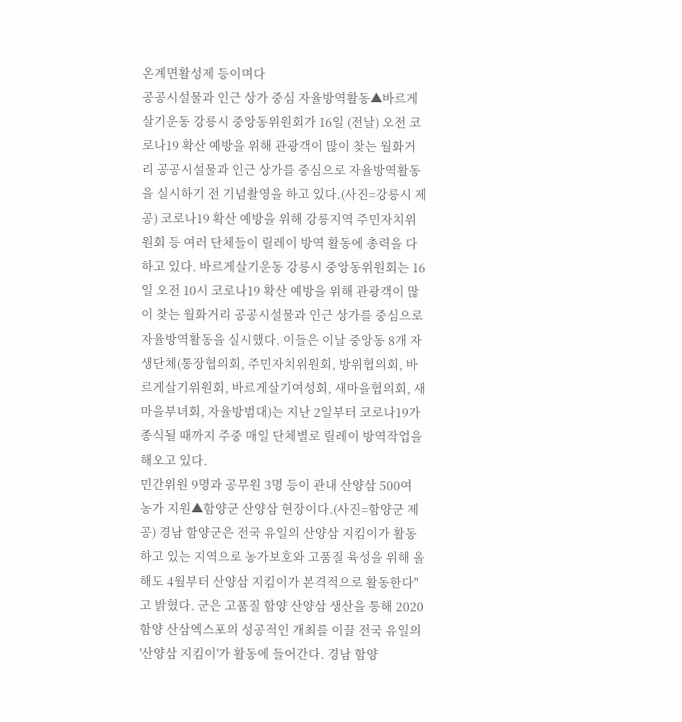온계면활성제 등이며다
공공시설물과 인근 상가 중심 자율방역활동▲바르게살기운동 강릉시 중앙동위원회가 16일 (전날) 오전 코로나19 확산 예방을 위해 관광객이 많이 찾는 월화거리 공공시설물과 인근 상가를 중심으로 자율방역활동을 실시하기 전 기념촬영을 하고 있다.(사진=강릉시 제공) 코로나19 확산 예방을 위해 강릉지역 주민자치위원회 등 여러 단체들이 릴레이 방역 활동에 총력을 다하고 있다. 바르게살기운동 강릉시 중앙동위원회는 16일 오전 10시 코로나19 확산 예방을 위해 관광객이 많이 찾는 월화거리 공공시설물과 인근 상가를 중심으로 자율방역활동을 실시했다. 이들은 이날 중앙동 8개 자생단체(통장협의회, 주민자치위원회, 방위협의회, 바르게살기위원회, 바르게살기여성회, 새마을협의회, 새마을부녀회, 자율방범대)는 지난 2일부터 코로나19가 종식될 때까지 주중 매일 단체별로 릴레이 방역작업을 해오고 있다.
민간위원 9명과 공무원 3명 등이 관내 산양삼 500여 농가 지원▲함양군 산양삼 현장이다.(사진=함양군 제공) 경남 함양군은 전국 유일의 산양삼 지킴이가 활동하고 있는 지역으로 농가보호와 고품질 육성을 위해 올해도 4월부터 산양삼 지킴이가 본격적으로 활동한다"고 밝혔다. 군은 고품질 함양 산양삼 생산을 통해 2020 함양 산삼엑스포의 성공적인 개최를 이끌 전국 유일의 '산양삼 지킴이'가 활동에 들어간다. 경남 함양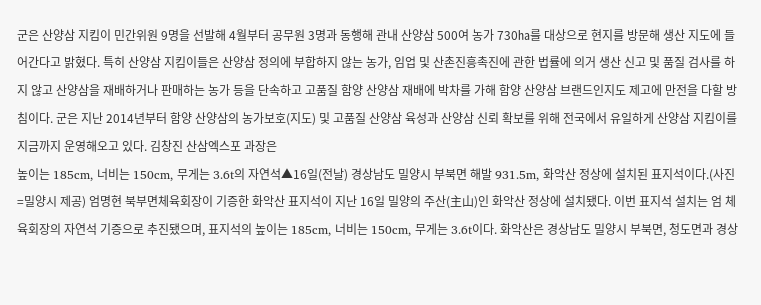군은 산양삼 지킴이 민간위원 9명을 선발해 4월부터 공무원 3명과 동행해 관내 산양삼 500여 농가 730㏊를 대상으로 현지를 방문해 생산 지도에 들어간다고 밝혔다. 특히 산양삼 지킴이들은 산양삼 정의에 부합하지 않는 농가, 임업 및 산촌진흥촉진에 관한 법률에 의거 생산 신고 및 품질 검사를 하지 않고 산양삼을 재배하거나 판매하는 농가 등을 단속하고 고품질 함양 산양삼 재배에 박차를 가해 함양 산양삼 브랜드인지도 제고에 만전을 다할 방침이다. 군은 지난 2014년부터 함양 산양삼의 농가보호(지도) 및 고품질 산양삼 육성과 산양삼 신뢰 확보를 위해 전국에서 유일하게 산양삼 지킴이를 지금까지 운영해오고 있다. 김창진 산삼엑스포 과장은
높이는 185cm, 너비는 150cm, 무게는 3.6t의 자연석▲16일(전날) 경상남도 밀양시 부북면 해발 931.5m, 화악산 정상에 설치된 표지석이다.(사진=밀양시 제공) 엄명현 북부면체육회장이 기증한 화악산 표지석이 지난 16일 밀양의 주산(主山)인 화악산 정상에 설치됐다. 이번 표지석 설치는 엄 체육회장의 자연석 기증으로 추진됐으며, 표지석의 높이는 185cm, 너비는 150cm, 무게는 3.6t이다. 화악산은 경상남도 밀양시 부북면, 청도면과 경상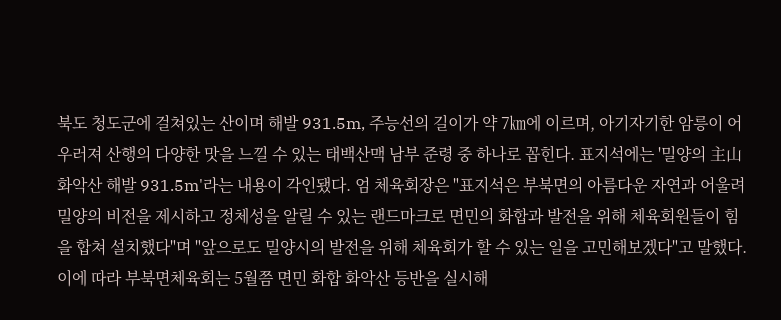북도 청도군에 걸쳐있는 산이며 해발 931.5m, 주능선의 길이가 약 7㎞에 이르며, 아기자기한 암릉이 어우러져 산행의 다양한 맛을 느낄 수 있는 태백산맥 남부 준령 중 하나로 꼽힌다. 표지석에는 '밀양의 主山 화악산 해발 931.5m'라는 내용이 각인됐다. 엄 체육회장은 "표지석은 부북면의 아름다운 자연과 어울려 밀양의 비전을 제시하고 정체성을 알릴 수 있는 랜드마크로 면민의 화합과 발전을 위해 체육회원들이 힘을 합쳐 설치했다"며 "앞으로도 밀양시의 발전을 위해 체육회가 할 수 있는 일을 고민해보겠다"고 말했다. 이에 따라 부북면체육회는 5월쯤 면민 화합 화악산 등반을 실시해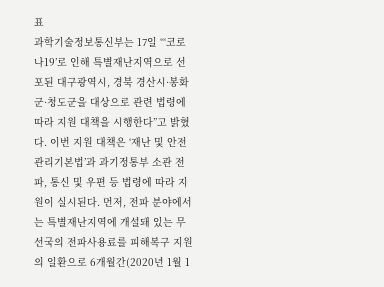표
과학기술정보통신부는 17일 “‘코로나19’로 인해 특별재난지역으로 선포된 대구광역시, 경북 경산시·봉화군·청도군을 대상으로 관련 법령에 따라 지원 대책을 시행한다”고 밝혔다. 이번 지원 대책은 ‘재난 및 안전관리기본법’과 과기정통부 소관 전파, 통신 및 우편 등 법령에 따라 지원이 실시된다. 먼저, 전파 분야에서는 특별재난지역에 개설돼 있는 무선국의 전파사용료를 피해복구 지원의 일환으로 6개월간(2020년 1월 1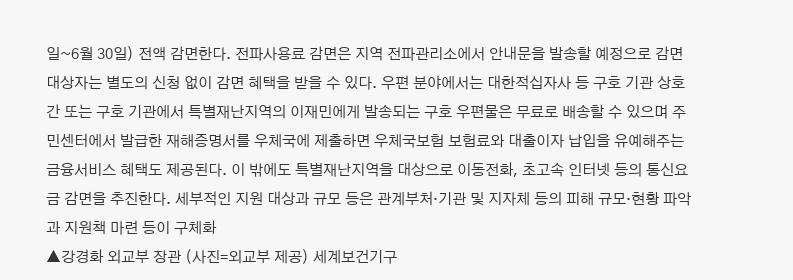일~6월 30일) 전액 감면한다. 전파사용료 감면은 지역 전파관리소에서 안내문을 발송할 예정으로 감면 대상자는 별도의 신청 없이 감면 혜택을 받을 수 있다. 우편 분야에서는 대한적십자사 등 구호 기관 상호 간 또는 구호 기관에서 특별재난지역의 이재민에게 발송되는 구호 우편물은 무료로 배송할 수 있으며 주민센터에서 발급한 재해증명서를 우체국에 제출하면 우체국보험 보험료와 대출이자 납입을 유예해주는 금융서비스 혜택도 제공된다. 이 밖에도 특별재난지역을 대상으로 이동전화, 초고속 인터넷 등의 통신요금 감면을 추진한다. 세부적인 지원 대상과 규모 등은 관계부처·기관 및 지자체 등의 피해 규모·현황 파악과 지원책 마련 등이 구체화
▲강경화 외교부 장관 (사진=외교부 제공) 세계보건기구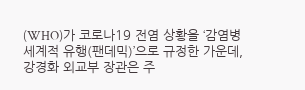(WHO)가 코로나19 전염 상황을 ‘감염병 세계적 유행(팬데믹)’으로 규정한 가운데, 강경화 외교부 장관은 주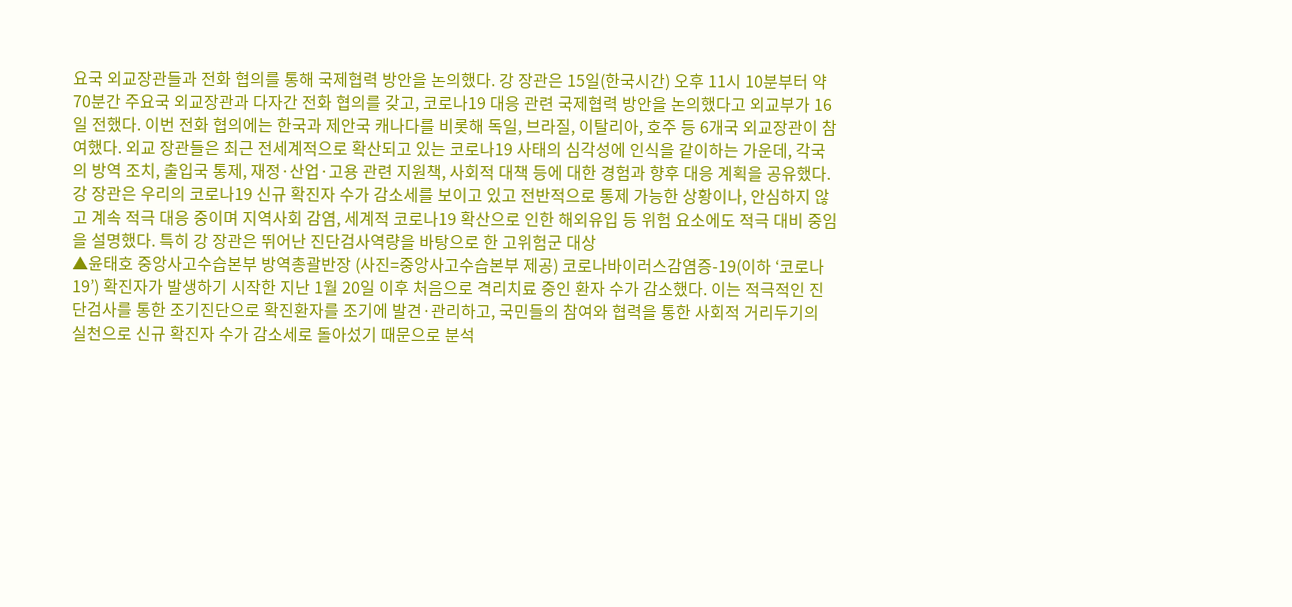요국 외교장관들과 전화 협의를 통해 국제협력 방안을 논의했다. 강 장관은 15일(한국시간) 오후 11시 10분부터 약 70분간 주요국 외교장관과 다자간 전화 협의를 갖고, 코로나19 대응 관련 국제협력 방안을 논의했다고 외교부가 16일 전했다. 이번 전화 협의에는 한국과 제안국 캐나다를 비롯해 독일, 브라질, 이탈리아, 호주 등 6개국 외교장관이 참여했다. 외교 장관들은 최근 전세계적으로 확산되고 있는 코로나19 사태의 심각성에 인식을 같이하는 가운데, 각국의 방역 조치, 출입국 통제, 재정·산업·고용 관련 지원책, 사회적 대책 등에 대한 경험과 향후 대응 계획을 공유했다. 강 장관은 우리의 코로나19 신규 확진자 수가 감소세를 보이고 있고 전반적으로 통제 가능한 상황이나, 안심하지 않고 계속 적극 대응 중이며 지역사회 감염, 세계적 코로나19 확산으로 인한 해외유입 등 위험 요소에도 적극 대비 중임을 설명했다. 특히 강 장관은 뛰어난 진단검사역량을 바탕으로 한 고위험군 대상
▲윤태호 중앙사고수습본부 방역총괄반장 (사진=중앙사고수습본부 제공) 코로나바이러스감염증-19(이하 ‘코로나19’) 확진자가 발생하기 시작한 지난 1월 20일 이후 처음으로 격리치료 중인 환자 수가 감소했다. 이는 적극적인 진단검사를 통한 조기진단으로 확진환자를 조기에 발견·관리하고, 국민들의 참여와 협력을 통한 사회적 거리두기의 실천으로 신규 확진자 수가 감소세로 돌아섰기 때문으로 분석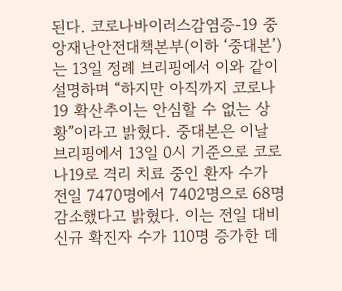된다. 코로나바이러스감염증-19 중앙재난안전대책본부(이하 ‘중대본’)는 13일 정례 브리핑에서 이와 같이 설명하며 “하지만 아직까지 코로나19 확산추이는 안심할 수 없는 상황”이라고 밝혔다. 중대본은 이날 브리핑에서 13일 0시 기준으로 코로나19로 격리 치료 중인 환자 수가 전일 7470명에서 7402명으로 68명 감소했다고 밝혔다. 이는 전일 대비 신규 확진자 수가 110명 증가한 데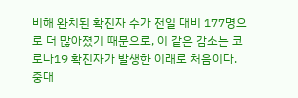비해 완치된 확진자 수가 전일 대비 177명으로 더 많아졌기 때문으로, 이 같은 감소는 코로나19 확진자가 발생한 이래로 처음이다. 중대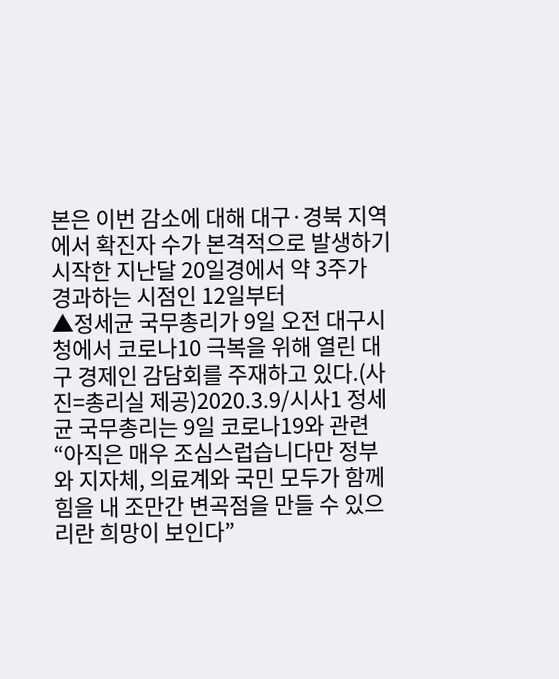본은 이번 감소에 대해 대구·경북 지역에서 확진자 수가 본격적으로 발생하기 시작한 지난달 20일경에서 약 3주가 경과하는 시점인 12일부터
▲정세균 국무총리가 9일 오전 대구시청에서 코로나10 극복을 위해 열린 대구 경제인 감담회를 주재하고 있다.(사진=총리실 제공)2020.3.9/시사1 정세균 국무총리는 9일 코로나19와 관련 “아직은 매우 조심스럽습니다만 정부와 지자체, 의료계와 국민 모두가 함께 힘을 내 조만간 변곡점을 만들 수 있으리란 희망이 보인다”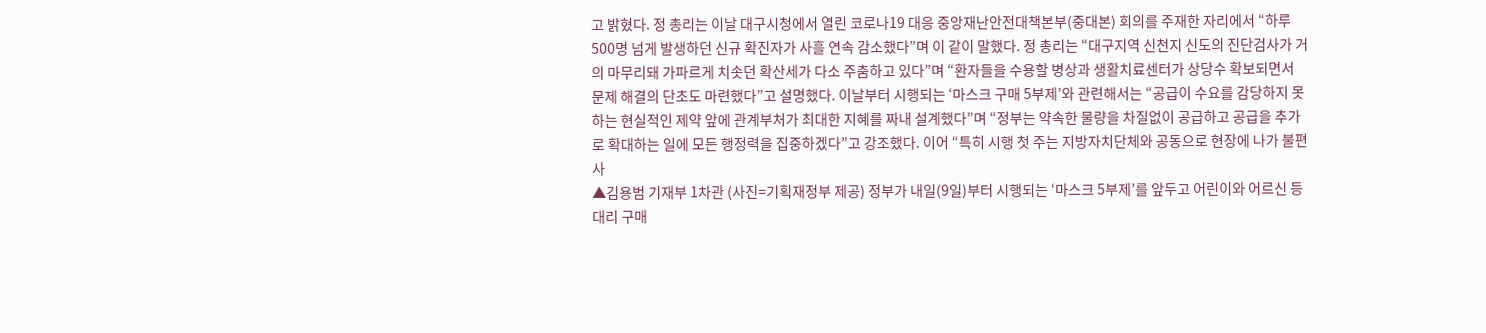고 밝혔다. 정 총리는 이날 대구시청에서 열린 코로나19 대응 중앙재난안전대책본부(중대본) 회의를 주재한 자리에서 “하루 500명 넘게 발생하던 신규 확진자가 사흘 연속 감소했다”며 이 같이 말했다. 정 총리는 “대구지역 신천지 신도의 진단검사가 거의 마무리돼 가파르게 치솟던 확산세가 다소 주춤하고 있다”며 “환자들을 수용할 병상과 생활치료센터가 상당수 확보되면서 문제 해결의 단초도 마련했다”고 설명했다. 이날부터 시행되는 ‘마스크 구매 5부제’와 관련해서는 “공급이 수요를 감당하지 못하는 현실적인 제약 앞에 관계부처가 최대한 지혜를 짜내 설계했다”며 “정부는 약속한 물량을 차질없이 공급하고 공급을 추가로 확대하는 일에 모든 행정력을 집중하겠다”고 강조했다. 이어 “특히 시행 첫 주는 지방자치단체와 공동으로 현장에 나가 불편 사
▲김용범 기재부 1차관 (사진=기획재정부 제공) 정부가 내일(9일)부터 시행되는 ‘마스크 5부제’를 앞두고 어린이와 어르신 등 대리 구매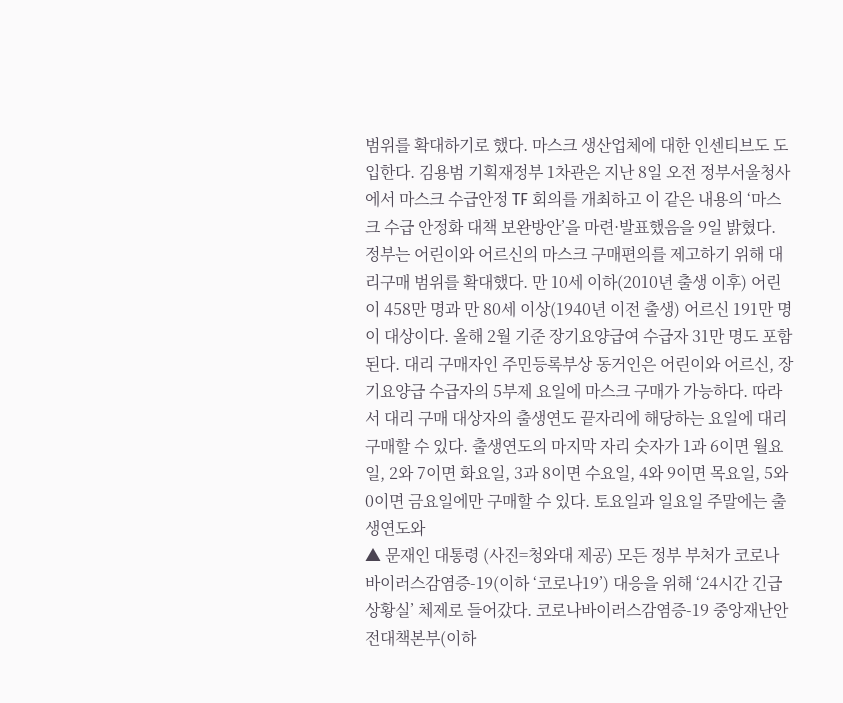범위를 확대하기로 했다. 마스크 생산업체에 대한 인센티브도 도입한다. 김용범 기획재정부 1차관은 지난 8일 오전 정부서울청사에서 마스크 수급안정 TF 회의를 개최하고 이 같은 내용의 ‘마스크 수급 안정화 대책 보완방안’을 마련·발표했음을 9일 밝혔다. 정부는 어린이와 어르신의 마스크 구매편의를 제고하기 위해 대리구매 범위를 확대했다. 만 10세 이하(2010년 출생 이후) 어린이 458만 명과 만 80세 이상(1940년 이전 출생) 어르신 191만 명이 대상이다. 올해 2월 기준 장기요양급여 수급자 31만 명도 포함된다. 대리 구매자인 주민등록부상 동거인은 어린이와 어르신, 장기요양급 수급자의 5부제 요일에 마스크 구매가 가능하다. 따라서 대리 구매 대상자의 출생연도 끝자리에 해당하는 요일에 대리 구매할 수 있다. 출생연도의 마지막 자리 숫자가 1과 6이면 월요일, 2와 7이면 화요일, 3과 8이면 수요일, 4와 9이면 목요일, 5와 0이면 금요일에만 구매할 수 있다. 토요일과 일요일 주말에는 출생연도와
▲ 문재인 대통령 (사진=청와대 제공) 모든 정부 부처가 코로나바이러스감염증-19(이하 ‘코로나19’) 대응을 위해 ‘24시간 긴급상황실’ 체제로 들어갔다. 코로나바이러스감염증-19 중앙재난안전대책본부(이하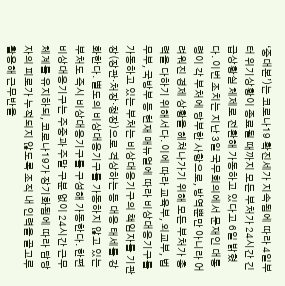‘중대본’)는 코로나19 확진세가 지속됨에 따라 4일부터 위기상황이 종료될 때까지 모든 부처가 24시간 긴급상황실 체제로 전환해 가동하고 있다고 6일 밝혔다. 이번 조치는 지난 3일 국무회의에서 문재인 대통령이 각 부처에 당부한 사항으로, 방역뿐만 아니라 어려워진 경제 상황을 헤쳐나가기 위해 모든 부처가 총력을 다하기 위해서다. 이에 따라 교육부, 외교부, 법무부, 국방부 등 현재 매뉴얼에 따라 비상대응기구를 가동하고 있는 부처는 비상대응기구의 책임자를 기관장(장관·처장·청장)으로 격상하는 등 대응 태세를 강화한다. 별도의 비상대응기구를 가동하지 않고 있는 부처도 즉시 비상대응기구를 구성해 가동한다. 한편 비상대응기구는 주중과 주말 구분 없이 24시간 근무체계를 유지하되, 코로나19가 장기화됨에 따라 담당자의 피로가 누적되지 않도록 조직 내 인력을 골고루 활용해 근무반을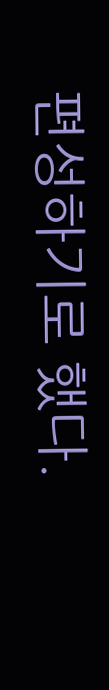편성하기로 했다.